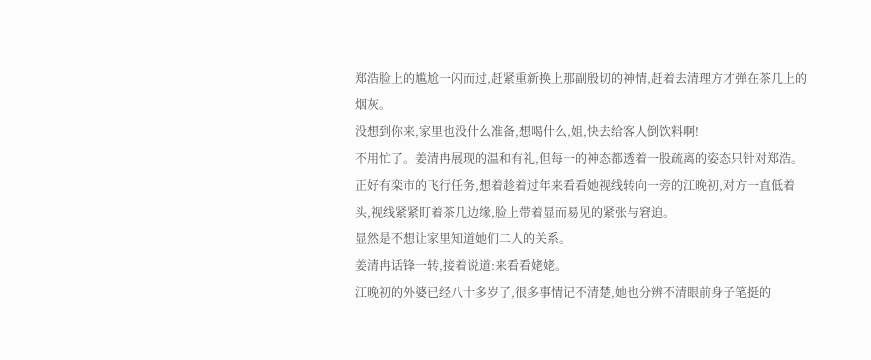郑浩脸上的尴尬一闪而过,赶紧重新换上那副殷切的神情,赶着去清理方才弹在茶几上的烟灰。
没想到你来,家里也没什么准备,想喝什么,姐,快去给客人倒饮料啊!
不用忙了。姜清冉展现的温和有礼,但每一的神态都透着一股疏离的姿态只针对郑浩。
正好有栾市的飞行任务,想着趁着过年来看看她视线转向一旁的江晚初,对方一直低着头,视线紧紧盯着茶几边缘,脸上带着显而易见的紧张与窘迫。
显然是不想让家里知道她们二人的关系。
姜清冉话锋一转,接着说道:来看看姥姥。
江晚初的外婆已经八十多岁了,很多事情记不清楚,她也分辨不清眼前身子笔挺的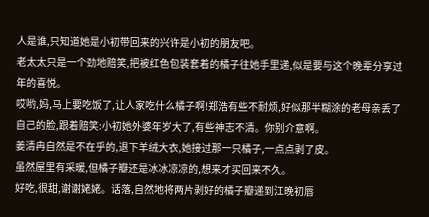人是谁,只知道她是小初带回来的兴许是小初的朋友吧。
老太太只是一个劲地赔笑,把被红色包装套着的橘子往她手里递,似是要与这个晚辈分享过年的喜悦。
哎哟,妈,马上要吃饭了,让人家吃什么橘子啊!郑浩有些不耐烦,好似那半糊涂的老母亲丢了自己的脸,跟着赔笑:小初她外婆年岁大了,有些神志不清。你别介意啊。
姜清冉自然是不在乎的,退下羊绒大衣,她接过那一只橘子,一点点剥了皮。
虽然屋里有采暖,但橘子瓣还是冰冰凉凉的,想来才买回来不久。
好吃,很甜,谢谢姥姥。话落,自然地将两片剥好的橘子瓣递到江晚初唇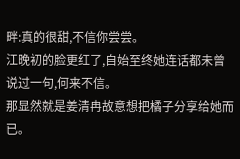畔:真的很甜,不信你尝尝。
江晚初的脸更红了,自始至终她连话都未曾说过一句,何来不信。
那显然就是姜清冉故意想把橘子分享给她而已。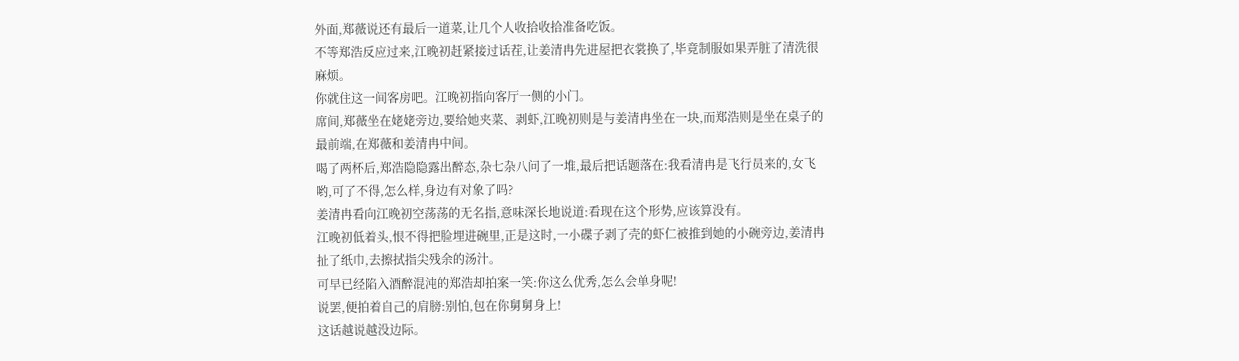外面,郑薇说还有最后一道菜,让几个人收拾收拾准备吃饭。
不等郑浩反应过来,江晚初赶紧接过话茬,让姜清冉先进屋把衣裳换了,毕竟制服如果弄脏了清洗很麻烦。
你就住这一间客房吧。江晚初指向客厅一侧的小门。
席间,郑薇坐在姥姥旁边,要给她夹菜、剥虾,江晚初则是与姜清冉坐在一块,而郑浩则是坐在桌子的最前端,在郑薇和姜清冉中间。
喝了两杯后,郑浩隐隐露出醉态,杂七杂八问了一堆,最后把话题落在:我看清冉是飞行员来的,女飞哟,可了不得,怎么样,身边有对象了吗?
姜清冉看向江晚初空荡荡的无名指,意味深长地说道:看现在这个形势,应该算没有。
江晚初低着头,恨不得把脸埋进碗里,正是这时,一小碟子剥了壳的虾仁被推到她的小碗旁边,姜清冉扯了纸巾,去擦拭指尖残余的汤汁。
可早已经陷入酒醉混沌的郑浩却拍案一笑:你这么优秀,怎么会单身呢!
说罢,便拍着自己的肩膀:别怕,包在你舅舅身上!
这话越说越没边际。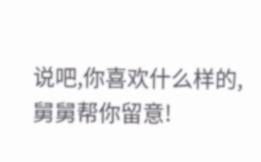说吧,你喜欢什么样的,舅舅帮你留意!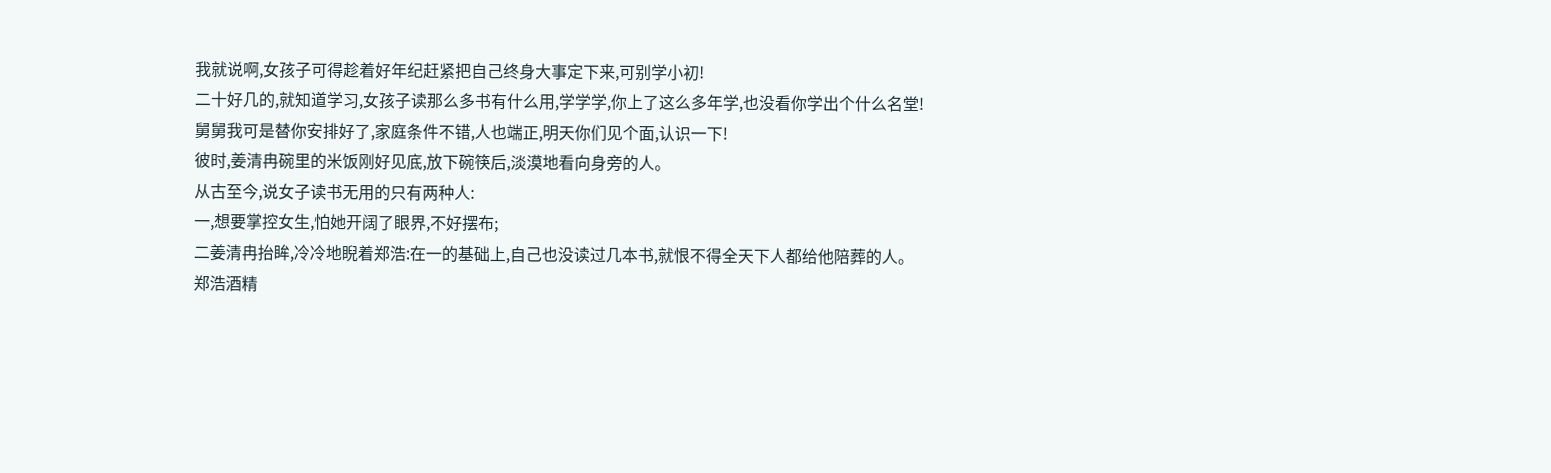我就说啊,女孩子可得趁着好年纪赶紧把自己终身大事定下来,可别学小初!
二十好几的,就知道学习,女孩子读那么多书有什么用,学学学,你上了这么多年学,也没看你学出个什么名堂!
舅舅我可是替你安排好了,家庭条件不错,人也端正,明天你们见个面,认识一下!
彼时,姜清冉碗里的米饭刚好见底,放下碗筷后,淡漠地看向身旁的人。
从古至今,说女子读书无用的只有两种人:
一,想要掌控女生,怕她开阔了眼界,不好摆布;
二姜清冉抬眸,冷冷地睨着郑浩:在一的基础上,自己也没读过几本书,就恨不得全天下人都给他陪葬的人。
郑浩酒精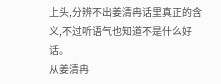上头,分辨不出姜清冉话里真正的含义,不过听语气也知道不是什么好话。
从姜清冉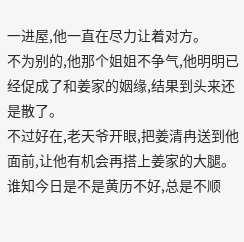一进屋,他一直在尽力让着对方。
不为别的,他那个姐姐不争气,他明明已经促成了和姜家的姻缘,结果到头来还是散了。
不过好在,老天爷开眼,把姜清冉送到他面前,让他有机会再搭上姜家的大腿。
谁知今日是不是黄历不好,总是不顺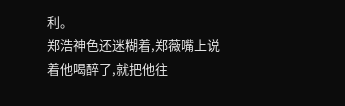利。
郑浩神色还迷糊着,郑薇嘴上说着他喝醉了,就把他往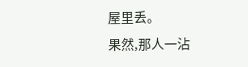屋里丢。
果然,那人一沾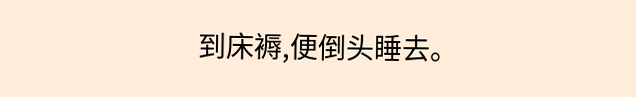到床褥,便倒头睡去。